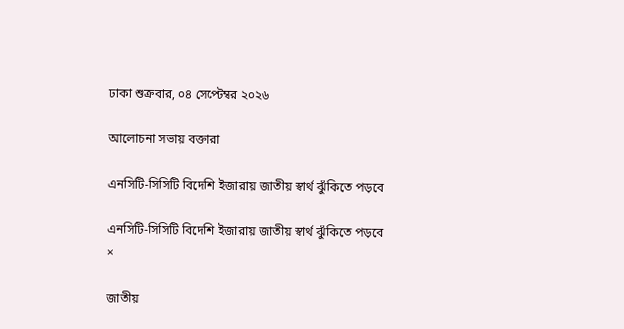ঢাকা শুক্রবার, ০৪ সেপ্টেম্বর ২০২৬

আলোচনা সভায় বক্তারা

এনসিটি-সিসিটি বিদেশি ইজারায় জাতীয় স্বার্থ ঝুঁকিতে পড়বে

এনসিটি-সিসিটি বিদেশি ইজারায় জাতীয় স্বার্থ ঝুঁকিতে পড়বে
×

জাতীয়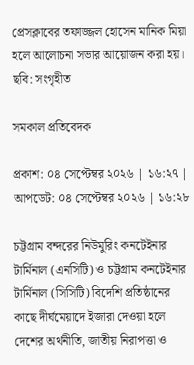প্রেসক্লাবের তফাজ্জল হোসেন মানিক মিয়া হলে আলোচনা সভার আয়োজন করা হয়। ছবি: সংগৃহীত

সমকাল প্রতিবেদক

প্রকাশ: ০৪ সেপ্টেম্বর ২০২৬ | ১৬:২৭ | আপডেট: ০৪ সেপ্টেম্বর ২০২৬ | ১৬:২৮

চট্টগ্রাম বন্দরের নিউমুরিং কনটেইনার টার্মিনাল (এনসিটি) ও চট্টগ্রাম কনটেইনার টার্মিনাল (সিসিটি) বিদেশি প্রতিষ্ঠানের কাছে দীর্ঘমেয়াদে ইজারা দেওয়া হলে দেশের অর্থনীতি, জাতীয় নিরাপত্তা ও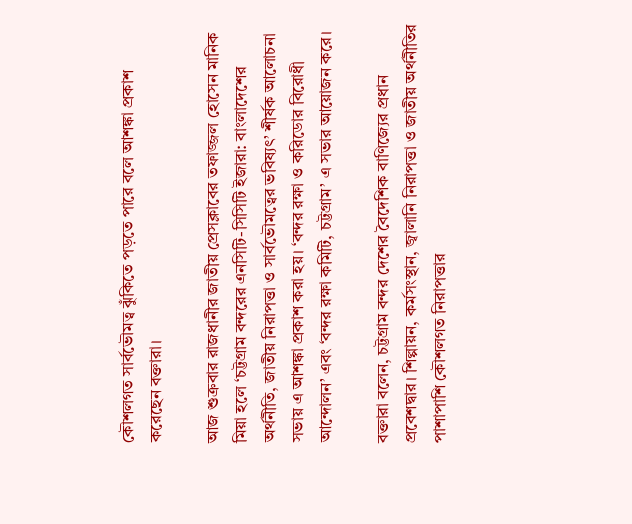কৌশলগত সার্বভৌমত্ব ঝুঁকিতে পড়তে পারে বলে আশঙ্কা প্রকাশ করেছেন বক্তারা।

আজ শুক্রবার রাজধানীর জাতীয় প্রেসক্লাবের তফাজ্জল হোসেন মানিক মিয়া হলে ‘চট্টগ্রাম বন্দরের এনসিটি-সিসিটি ইজারা: বাংলাদেশের অর্থনীতি, জাতীয় নিরাপত্তা ও সার্বভৌমত্বের ভবিষ্যৎ’ শীর্ষক আলোচনা সভায় এ আশঙ্কা প্রকাশ করা হয়। ‘বন্দর রক্ষা ও করিডোর বিরোধী আন্দোলন’ এবং ‘বন্দর রক্ষা কমিটি, চট্টগ্রাম’ এ সভার আয়োজন করে।

বক্তারা বলেন, চট্টগ্রাম বন্দর দেশের বৈদেশিক বাণিজ্যের প্রধান প্রবেশদ্বার। শিল্পায়ন, কর্মসংস্থান, জ্বালানি নিরাপত্তা ও জাতীয় অর্থনীতির পাশাপাশি কৌশলগত নিরাপত্তার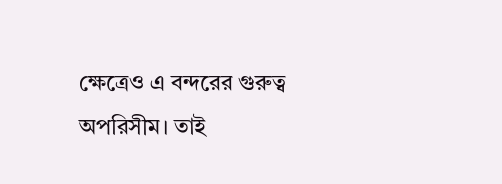ক্ষেত্রেও এ বন্দরের গুরুত্ব অপরিসীম। তাই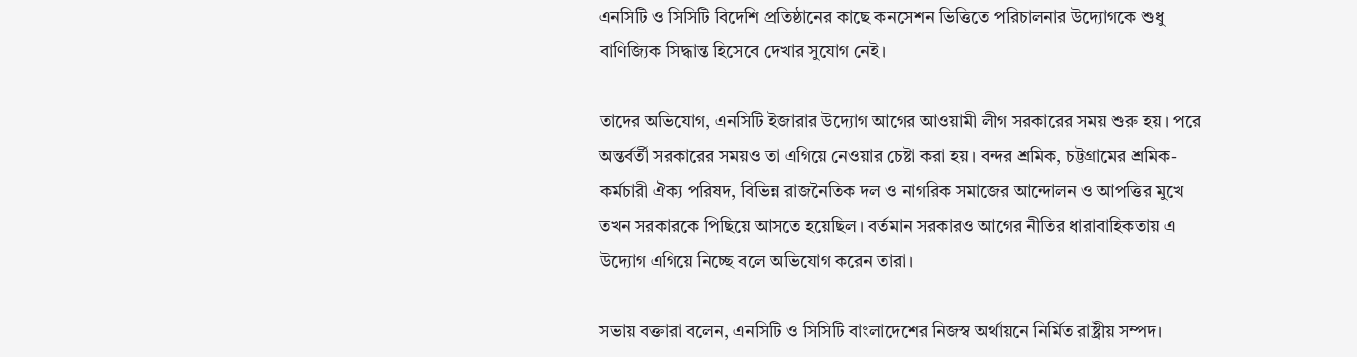এনসিটি ও সিসিটি বিদেশি প্রতিষ্ঠানের কাছে কনসেশন ভিত্তিতে পরিচালনার উদ্যোগকে শুধু বাণিজ্যিক সিদ্ধান্ত হিসেবে দেখার সুযোগ নেই।

তাদের অভিযোগ, এনসিটি ইজারার উদ্যোগ আগের আওয়ামী লীগ সরকারের সময় শুরু হয়। পরে অন্তর্বর্তী সরকারের সময়ও তা এগিয়ে নেওয়ার চেষ্টা করা হয়। বন্দর শ্রমিক, চট্টগ্রামের শ্রমিক-কর্মচারী ঐক্য পরিষদ, বিভিন্ন রাজনৈতিক দল ও নাগরিক সমাজের আন্দোলন ও আপত্তির মুখে তখন সরকারকে পিছিয়ে আসতে হয়েছিল। বর্তমান সরকারও আগের নীতির ধারাবাহিকতায় এ উদ্যোগ এগিয়ে নিচ্ছে বলে অভিযোগ করেন তারা।

সভায় বক্তারা বলেন, এনসিটি ও সিসিটি বাংলাদেশের নিজস্ব অর্থায়নে নির্মিত রাষ্ট্রীয় সম্পদ।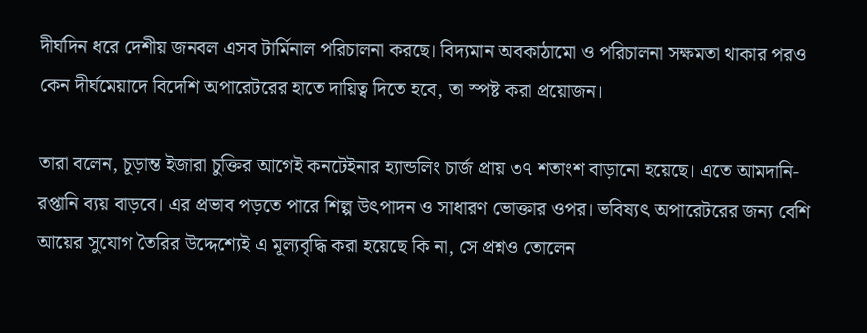দীর্ঘদিন ধরে দেশীয় জনবল এসব টার্মিনাল পরিচালনা করছে। বিদ্যমান অবকাঠামো ও পরিচালনা সক্ষমতা থাকার পরও কেন দীর্ঘমেয়াদে বিদেশি অপারেটরের হাতে দায়িত্ব দিতে হবে, তা স্পষ্ট করা প্রয়োজন।

তারা বলেন, চূড়ান্ত ইজারা চুক্তির আগেই কনটেইনার হ্যান্ডলিং চার্জ প্রায় ৩৭ শতাংশ বাড়ানো হয়েছে। এতে আমদানি-রপ্তানি ব্যয় বাড়বে। এর প্রভাব পড়তে পারে শিল্প উৎপাদন ও সাধারণ ভোক্তার ওপর। ভবিষ্যৎ অপারেটরের জন্য বেশি আয়ের সুযোগ তৈরির উদ্দেশ্যেই এ মূল্যবৃদ্ধি করা হয়েছে কি না, সে প্রশ্নও তোলেন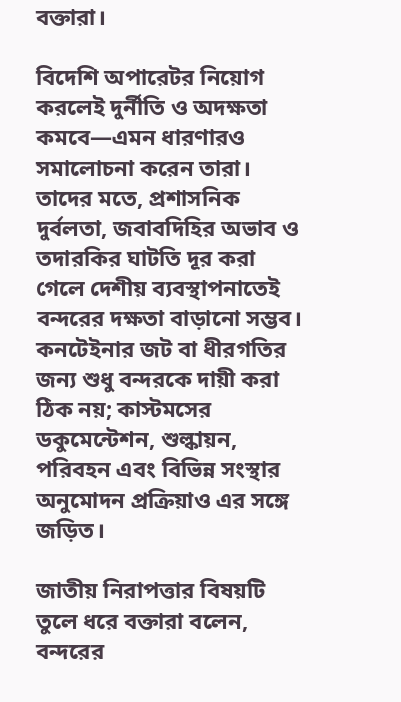বক্তারা।

বিদেশি অপারেটর নিয়োগ করলেই দুর্নীতি ও অদক্ষতা কমবে—এমন ধারণারও সমালোচনা করেন তারা। তাদের মতে, প্রশাসনিক দুর্বলতা, জবাবদিহির অভাব ও তদারকির ঘাটতি দূর করা গেলে দেশীয় ব্যবস্থাপনাতেই বন্দরের দক্ষতা বাড়ানো সম্ভব। কনটেইনার জট বা ধীরগতির জন্য শুধু বন্দরকে দায়ী করা ঠিক নয়; কাস্টমসের ডকুমেন্টেশন, শুল্কায়ন, পরিবহন এবং বিভিন্ন সংস্থার অনুমোদন প্রক্রিয়াও এর সঙ্গে জড়িত।

জাতীয় নিরাপত্তার বিষয়টি তুলে ধরে বক্তারা বলেন, বন্দরের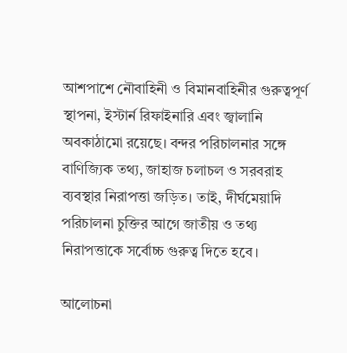আশপাশে নৌবাহিনী ও বিমানবাহিনীর গুরুত্বপূর্ণ স্থাপনা, ইস্টার্ন রিফাইনারি এবং জ্বালানি অবকাঠামো রয়েছে। বন্দর পরিচালনার সঙ্গে বাণিজ্যিক তথ্য, জাহাজ চলাচল ও সরবরাহ ব্যবস্থার নিরাপত্তা জড়িত। তাই, দীর্ঘমেয়াদি পরিচালনা চুক্তির আগে জাতীয় ও তথ্য নিরাপত্তাকে সর্বোচ্চ গুরুত্ব দিতে হবে।

আলোচনা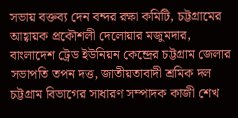সভায় বক্তব্য দেন বন্দর রক্ষা কমিটি, চট্টগ্রামের আহ্বায়ক প্রকৌশলী দেলোয়ার মজুমদার, বাংলাদেশ ট্রেড ইউনিয়ন কেন্দ্রের চট্টগ্রাম জেলার সভাপতি তপন দত্ত, জাতীয়তাবাদী শ্রমিক দল চট্টগ্রাম বিভাগের সাধারণ সম্পাদক কাজী শেখ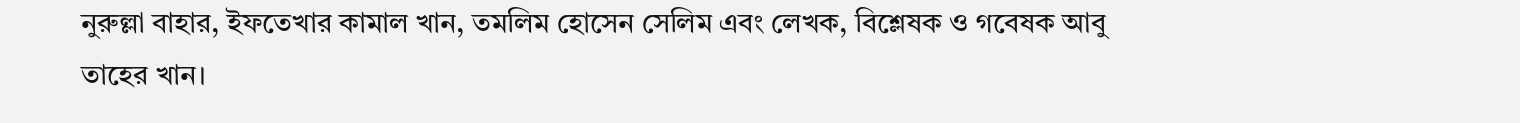নুরুল্লা বাহার, ইফতেখার কামাল খান, তমলিম হোসেন সেলিম এবং লেখক, বিশ্লেষক ও গবেষক আবু তাহের খান।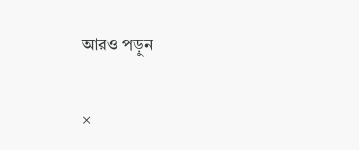আরও পড়ুন

×